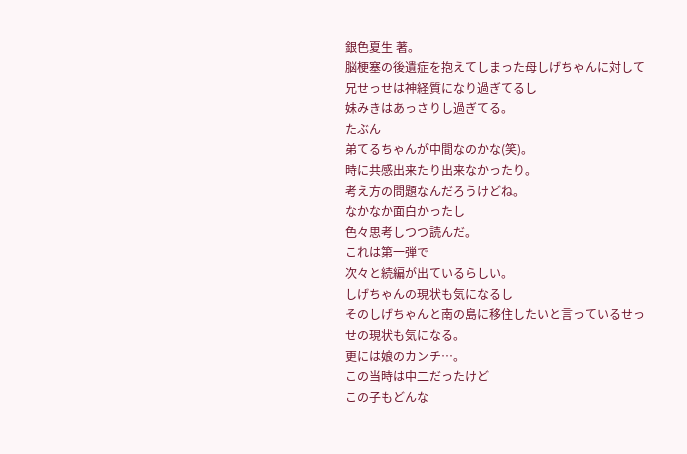銀色夏生 著。
脳梗塞の後遺症を抱えてしまった母しげちゃんに対して
兄せっせは神経質になり過ぎてるし
妹みきはあっさりし過ぎてる。
たぶん
弟てるちゃんが中間なのかな(笑)。
時に共感出来たり出来なかったり。
考え方の問題なんだろうけどね。
なかなか面白かったし
色々思考しつつ読んだ。
これは第一弾で
次々と続編が出ているらしい。
しげちゃんの現状も気になるし
そのしげちゃんと南の島に移住したいと言っているせっせの現状も気になる。
更には娘のカンチ…。
この当時は中二だったけど
この子もどんな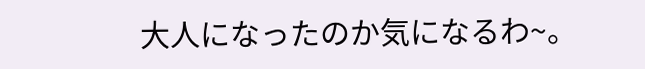大人になったのか気になるわ~。